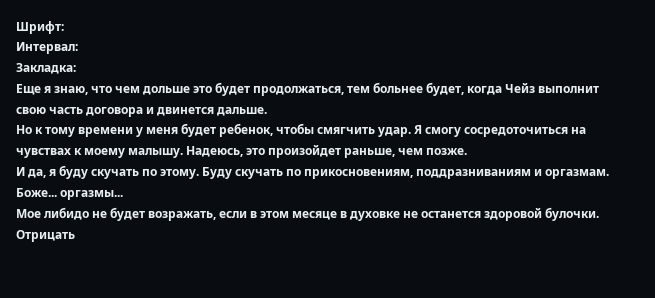Шрифт:
Интервал:
Закладка:
Еще я знаю, что чем дольше это будет продолжаться, тем больнее будет, когда Чейз выполнит свою часть договора и двинется дальше.
Но к тому времени у меня будет ребенок, чтобы смягчить удар. Я смогу сосредоточиться на чувствах к моему малышу. Надеюсь, это произойдет раньше, чем позже.
И да, я буду скучать по этому. Буду скучать по прикосновениям, поддразниваниям и оргазмам.
Боже... оргазмы...
Мое либидо не будет возражать, если в этом месяце в духовке не останется здоровой булочки. Отрицать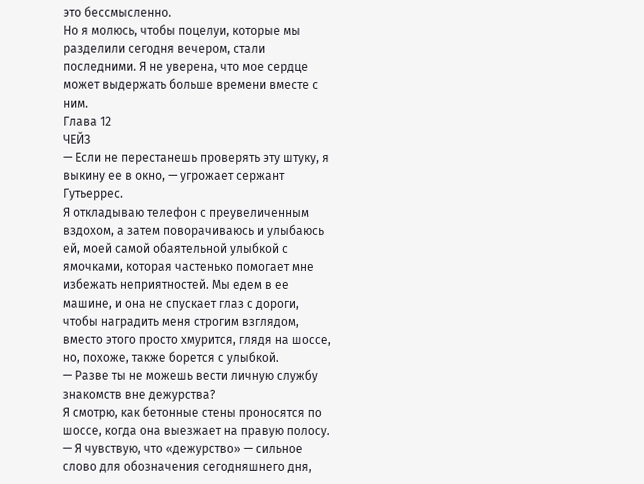это бессмысленно.
Но я молюсь, чтобы поцелуи, которые мы разделили сегодня вечером, стали последними. Я не уверена, что мое сердце может выдержать больше времени вместе с ним.
Глава 12
ЧЕЙЗ
— Если не перестанешь проверять эту штуку, я выкину ее в окно, — угрожает сержант Гутьеррес.
Я откладываю телефон с преувеличенным вздохом, а затем поворачиваюсь и улыбаюсь ей, моей самой обаятельной улыбкой с ямочками, которая частенько помогает мне избежать неприятностей. Мы едем в ее машине, и она не спускает глаз с дороги, чтобы наградить меня строгим взглядом, вместо этого просто хмурится, глядя на шоссе, но, похоже, также борется с улыбкой.
— Разве ты не можешь вести личную службу знакомств вне дежурства?
Я смотрю, как бетонные стены проносятся по шоссе, когда она выезжает на правую полосу.
— Я чувствую, что «дежурство» — сильное слово для обозначения сегодняшнего дня,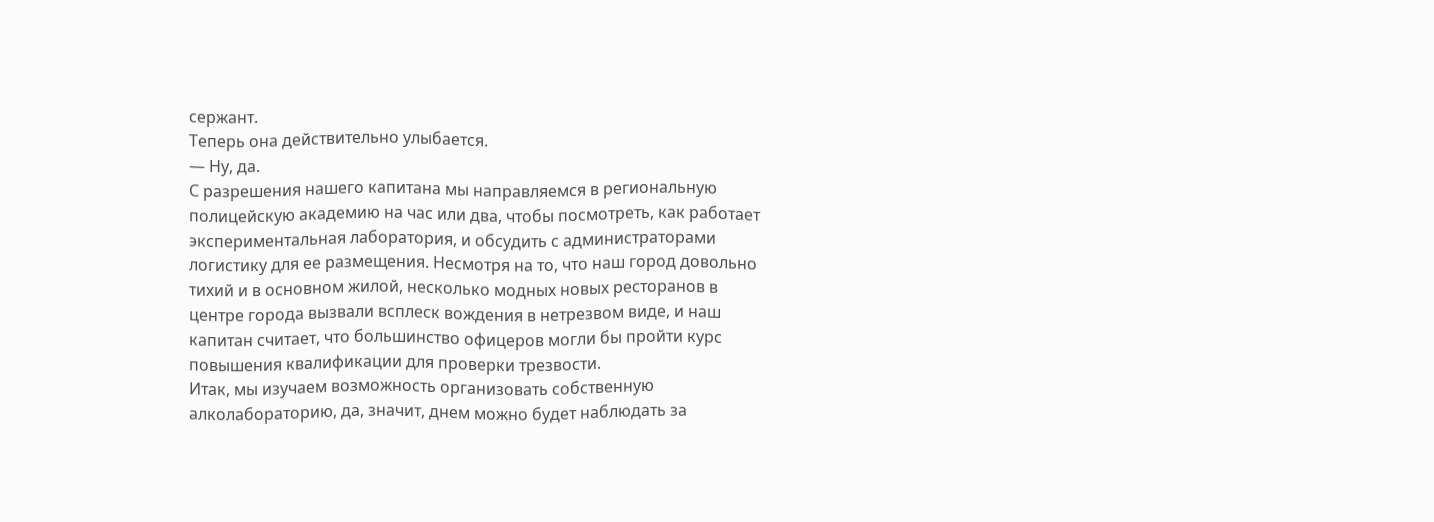сержант.
Теперь она действительно улыбается.
— Ну, да.
С разрешения нашего капитана мы направляемся в региональную полицейскую академию на час или два, чтобы посмотреть, как работает экспериментальная лаборатория, и обсудить с администраторами логистику для ее размещения. Несмотря на то, что наш город довольно тихий и в основном жилой, несколько модных новых ресторанов в центре города вызвали всплеск вождения в нетрезвом виде, и наш капитан считает, что большинство офицеров могли бы пройти курс повышения квалификации для проверки трезвости.
Итак, мы изучаем возможность организовать собственную алколабораторию, да, значит, днем можно будет наблюдать за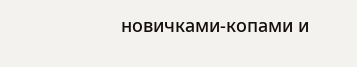новичками-копами и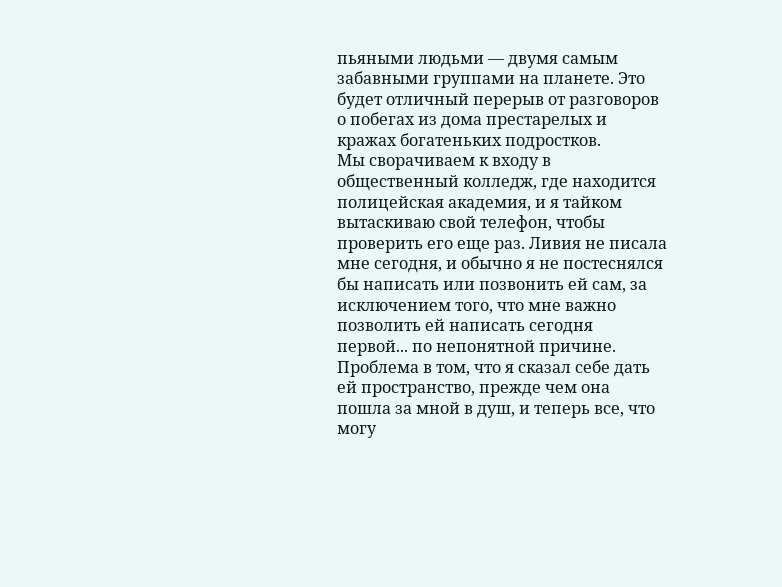пьяными людьми — двумя самым забавными группами на планете. Это будет отличный перерыв от разговоров о побегах из дома престарелых и кражах богатеньких подростков.
Мы сворачиваем к входу в общественный колледж, где находится полицейская академия, и я тайком вытаскиваю свой телефон, чтобы проверить его еще раз. Ливия не писала мне сегодня, и обычно я не постеснялся бы написать или позвонить ей сам, за исключением того, что мне важно позволить ей написать сегодня первой... по непонятной причине. Проблема в том, что я сказал себе дать ей пространство, прежде чем она пошла за мной в душ, и теперь все, что могу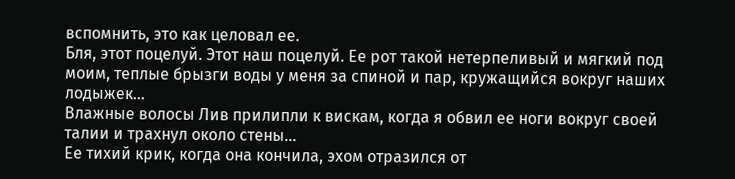вспомнить, это как целовал ее.
Бля, этот поцелуй. Этот наш поцелуй. Ее рот такой нетерпеливый и мягкий под моим, теплые брызги воды у меня за спиной и пар, кружащийся вокруг наших лодыжек...
Влажные волосы Лив прилипли к вискам, когда я обвил ее ноги вокруг своей талии и трахнул около стены...
Ее тихий крик, когда она кончила, эхом отразился от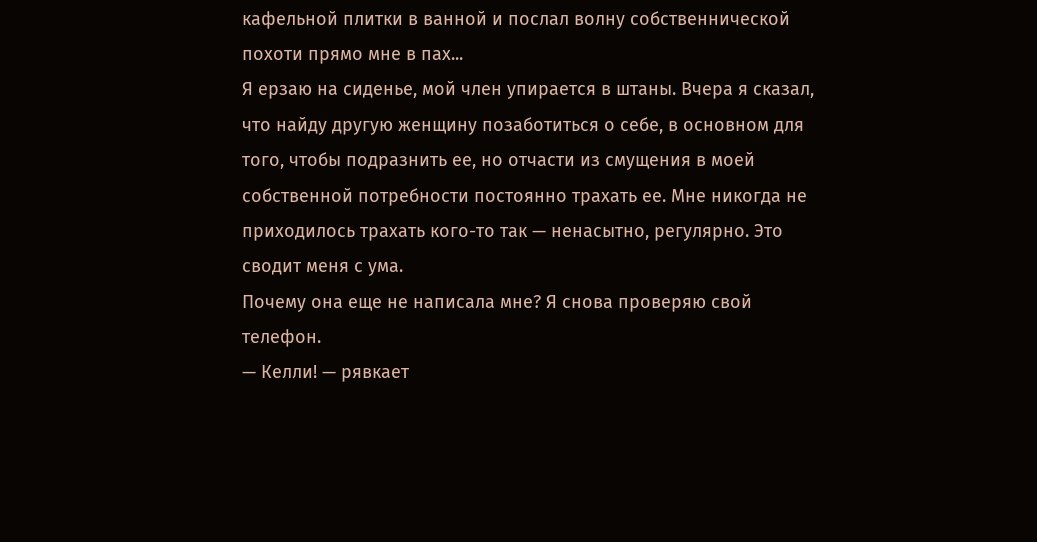кафельной плитки в ванной и послал волну собственнической похоти прямо мне в пах...
Я ерзаю на сиденье, мой член упирается в штаны. Вчера я сказал, что найду другую женщину позаботиться о себе, в основном для того, чтобы подразнить ее, но отчасти из смущения в моей собственной потребности постоянно трахать ее. Мне никогда не приходилось трахать кого-то так — ненасытно, регулярно. Это сводит меня с ума.
Почему она еще не написала мне? Я снова проверяю свой телефон.
— Келли! — рявкает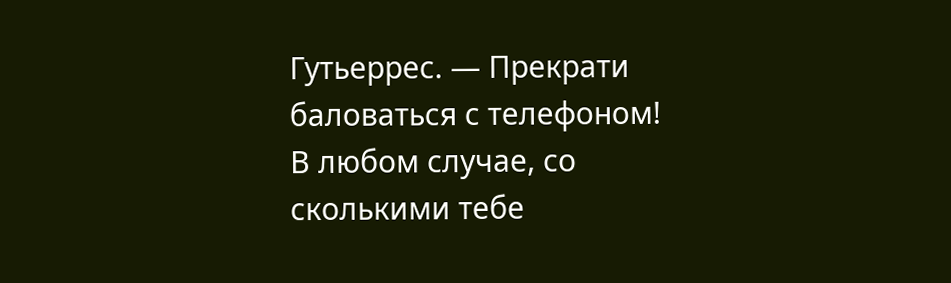Гутьеррес. — Прекрати баловаться с телефоном! В любом случае, со сколькими тебе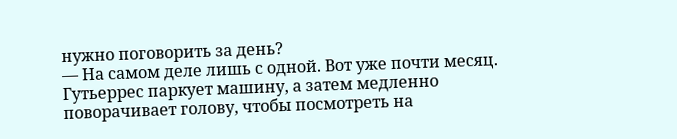нужно поговорить за день?
— На самом деле лишь с одной. Вот уже почти месяц.
Гутьеррес паркует машину, а затем медленно поворачивает голову, чтобы посмотреть на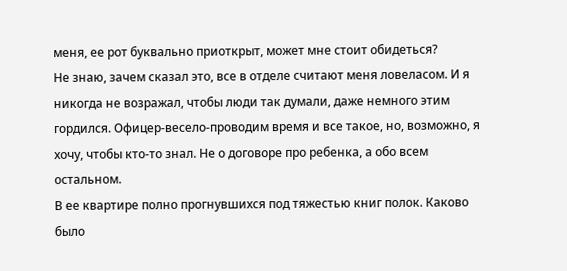меня, ее рот буквально приоткрыт, может мне стоит обидеться?
Не знаю, зачем сказал это, все в отделе считают меня ловеласом. И я никогда не возражал, чтобы люди так думали, даже немного этим гордился. Офицер-весело-проводим время и все такое, но, возможно, я хочу, чтобы кто-то знал. Не о договоре про ребенка, а обо всем остальном.
В ее квартире полно прогнувшихся под тяжестью книг полок. Каково было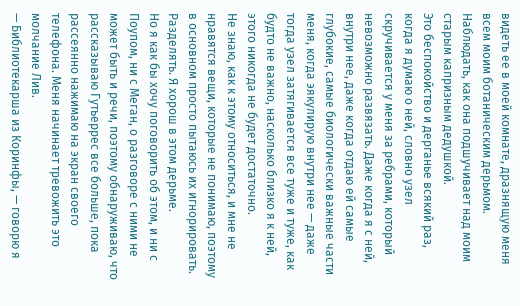видеть ее в моей комнате, дразнящую меня всем моим ботаническим дерьмом. Наблюдать, как она подшучивает над моим старым капризным дедушкой.
Это беспокойство и дерганье всякий раз, когда я думаю о ней, словно узел скручивается у меня за ребрами, который невозможно развязать. Даже когда я с ней, внутри нее, даже когда отдаю ей самые глубокие, самые биологически важные части меня, когда эякулирую внутри нее — даже тогда узел затягивается все туже и туже, как будто не важно, насколько близко я к ней, этого никогда не будет достаточно.
Не знаю, как к этому относиться, и мне не нравятся вещи, которые не понимаю, поэтому в основном просто пытаюсь их игнорировать. Разделять. Я хорош в этом дерьме.
Но я как бы хочу поговорить об этом, и ни с Поупом, ни с Меган, о разговоре с ними не может быть и речи, поэтому обнаруживаю, что рассказываю Гутьеррес все больше, пока рассеянно нажимаю на экран своего телефона. Меня начинает тревожить это молчание Лив.
— Библиотекарша из Коринфы, — говорю я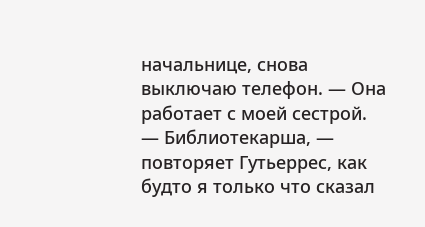начальнице, снова выключаю телефон. — Она работает с моей сестрой.
— Библиотекарша, — повторяет Гутьеррес, как будто я только что сказал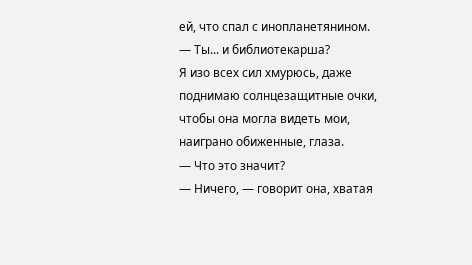ей, что спал с инопланетянином. — Ты... и библиотекарша?
Я изо всех сил хмурюсь, даже поднимаю солнцезащитные очки, чтобы она могла видеть мои, наиграно обиженные, глаза.
— Что это значит?
— Ничего, — говорит она, хватая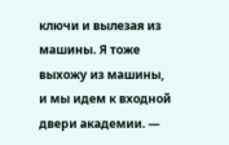ключи и вылезая из машины. Я тоже выхожу из машины, и мы идем к входной двери академии. —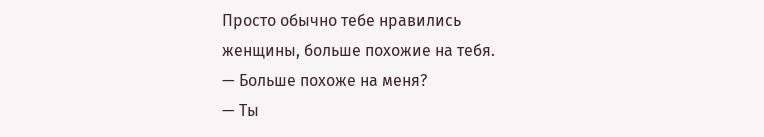Просто обычно тебе нравились женщины, больше похожие на тебя.
— Больше похоже на меня?
— Ты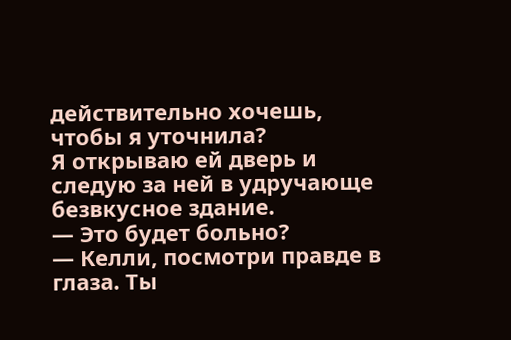действительно хочешь, чтобы я уточнила?
Я открываю ей дверь и следую за ней в удручающе безвкусное здание.
— Это будет больно?
— Келли, посмотри правде в глаза. Ты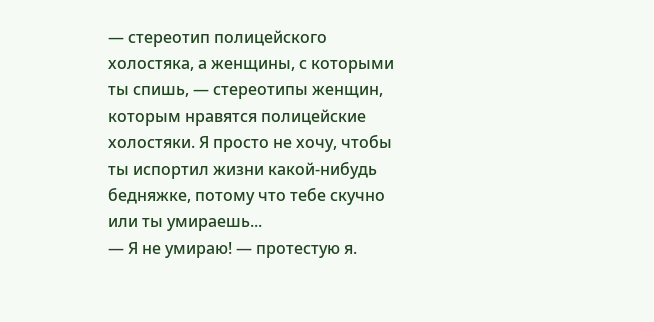— стереотип полицейского холостяка, а женщины, с которыми ты спишь, — стереотипы женщин, которым нравятся полицейские холостяки. Я просто не хочу, чтобы ты испортил жизни какой-нибудь бедняжке, потому что тебе скучно или ты умираешь...
— Я не умираю! — протестую я.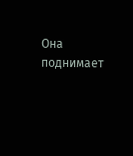Она поднимает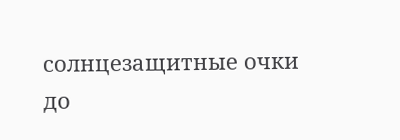солнцезащитные очки до